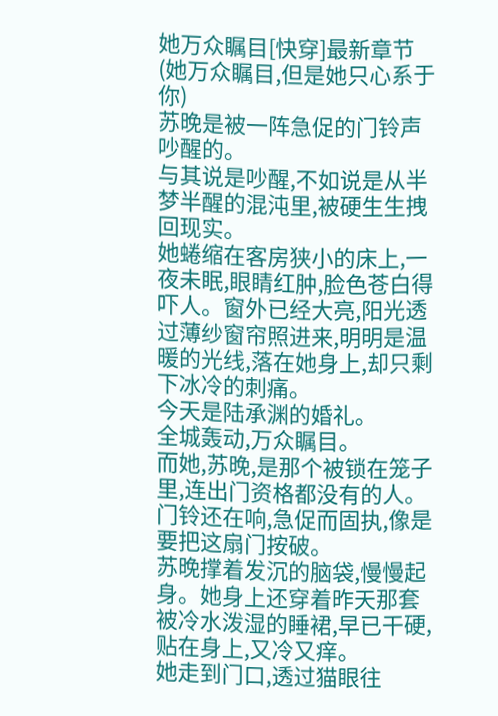她万众瞩目[快穿]最新章节(她万众瞩目,但是她只心系于你)
苏晚是被一阵急促的门铃声吵醒的。
与其说是吵醒,不如说是从半梦半醒的混沌里,被硬生生拽回现实。
她蜷缩在客房狭小的床上,一夜未眠,眼睛红肿,脸色苍白得吓人。窗外已经大亮,阳光透过薄纱窗帘照进来,明明是温暖的光线,落在她身上,却只剩下冰冷的刺痛。
今天是陆承渊的婚礼。
全城轰动,万众瞩目。
而她,苏晚,是那个被锁在笼子里,连出门资格都没有的人。
门铃还在响,急促而固执,像是要把这扇门按破。
苏晚撑着发沉的脑袋,慢慢起身。她身上还穿着昨天那套被冷水泼湿的睡裙,早已干硬,贴在身上,又冷又痒。
她走到门口,透过猫眼往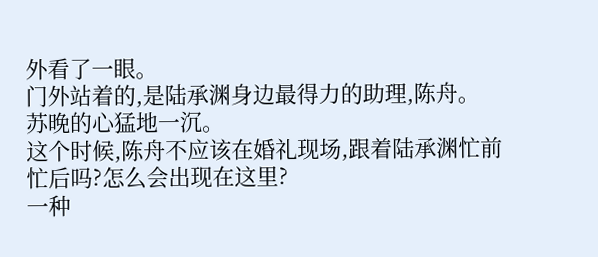外看了一眼。
门外站着的,是陆承渊身边最得力的助理,陈舟。
苏晚的心猛地一沉。
这个时候,陈舟不应该在婚礼现场,跟着陆承渊忙前忙后吗?怎么会出现在这里?
一种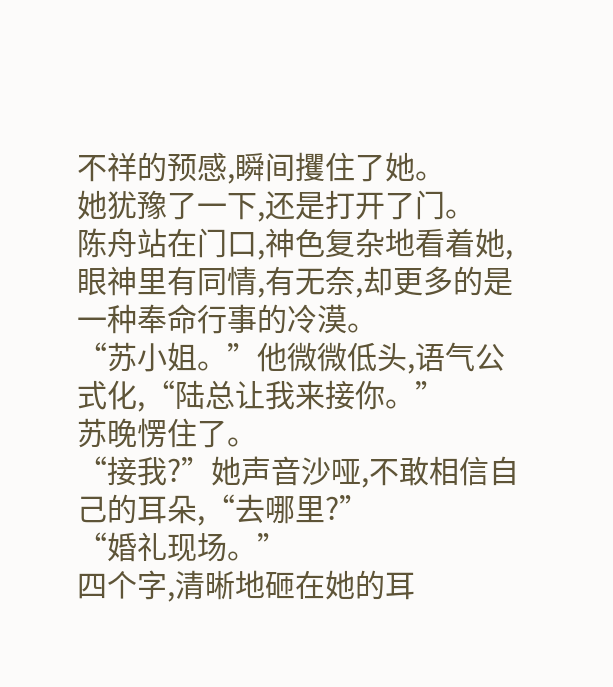不祥的预感,瞬间攫住了她。
她犹豫了一下,还是打开了门。
陈舟站在门口,神色复杂地看着她,眼神里有同情,有无奈,却更多的是一种奉命行事的冷漠。
“苏小姐。”他微微低头,语气公式化,“陆总让我来接你。”
苏晚愣住了。
“接我?”她声音沙哑,不敢相信自己的耳朵,“去哪里?”
“婚礼现场。”
四个字,清晰地砸在她的耳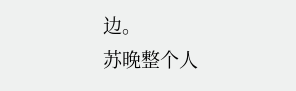边。
苏晚整个人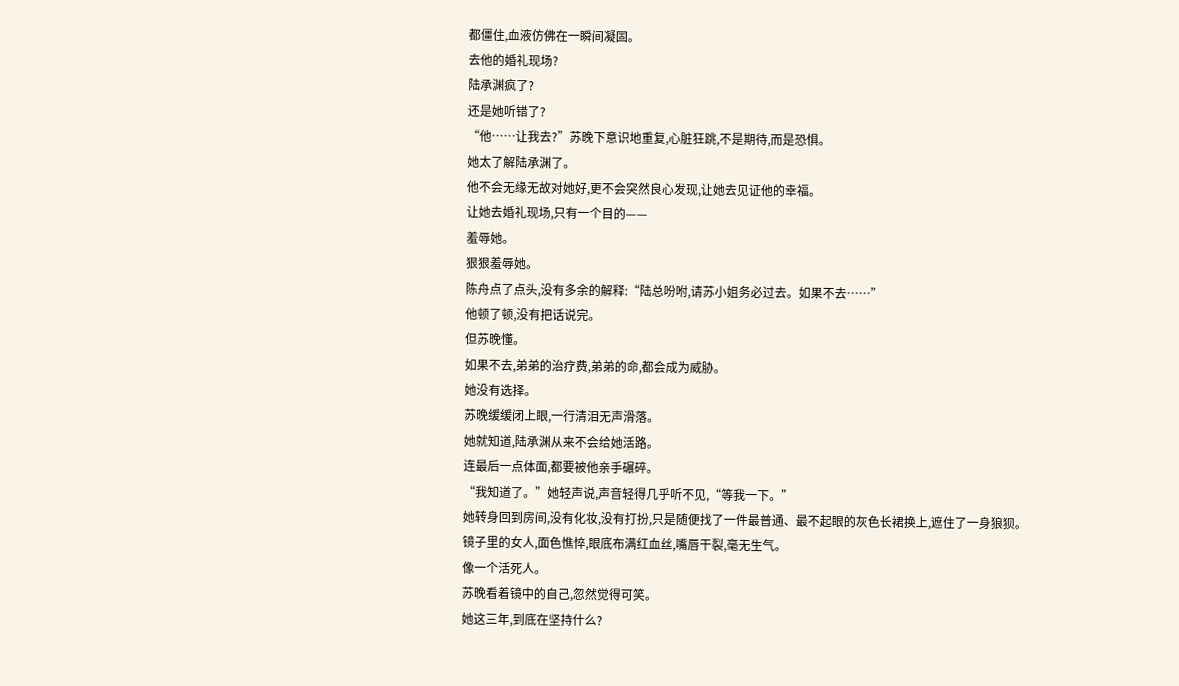都僵住,血液仿佛在一瞬间凝固。
去他的婚礼现场?
陆承渊疯了?
还是她听错了?
“他……让我去?”苏晚下意识地重复,心脏狂跳,不是期待,而是恐惧。
她太了解陆承渊了。
他不会无缘无故对她好,更不会突然良心发现,让她去见证他的幸福。
让她去婚礼现场,只有一个目的——
羞辱她。
狠狠羞辱她。
陈舟点了点头,没有多余的解释:“陆总吩咐,请苏小姐务必过去。如果不去……”
他顿了顿,没有把话说完。
但苏晚懂。
如果不去,弟弟的治疗费,弟弟的命,都会成为威胁。
她没有选择。
苏晚缓缓闭上眼,一行清泪无声滑落。
她就知道,陆承渊从来不会给她活路。
连最后一点体面,都要被他亲手碾碎。
“我知道了。”她轻声说,声音轻得几乎听不见,“等我一下。”
她转身回到房间,没有化妆,没有打扮,只是随便找了一件最普通、最不起眼的灰色长裙换上,遮住了一身狼狈。
镜子里的女人,面色憔悴,眼底布满红血丝,嘴唇干裂,毫无生气。
像一个活死人。
苏晚看着镜中的自己,忽然觉得可笑。
她这三年,到底在坚持什么?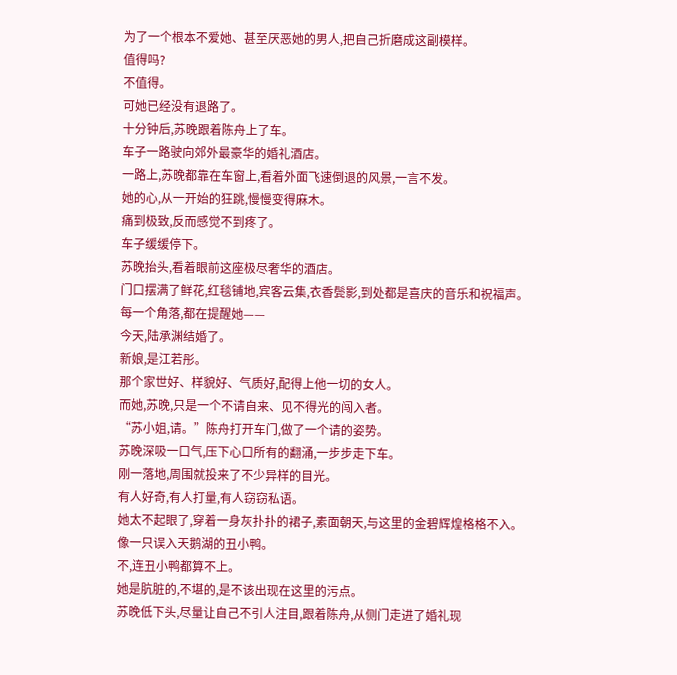为了一个根本不爱她、甚至厌恶她的男人,把自己折磨成这副模样。
值得吗?
不值得。
可她已经没有退路了。
十分钟后,苏晚跟着陈舟上了车。
车子一路驶向郊外最豪华的婚礼酒店。
一路上,苏晚都靠在车窗上,看着外面飞速倒退的风景,一言不发。
她的心,从一开始的狂跳,慢慢变得麻木。
痛到极致,反而感觉不到疼了。
车子缓缓停下。
苏晚抬头,看着眼前这座极尽奢华的酒店。
门口摆满了鲜花,红毯铺地,宾客云集,衣香鬓影,到处都是喜庆的音乐和祝福声。
每一个角落,都在提醒她——
今天,陆承渊结婚了。
新娘,是江若彤。
那个家世好、样貌好、气质好,配得上他一切的女人。
而她,苏晚,只是一个不请自来、见不得光的闯入者。
“苏小姐,请。”陈舟打开车门,做了一个请的姿势。
苏晚深吸一口气,压下心口所有的翻涌,一步步走下车。
刚一落地,周围就投来了不少异样的目光。
有人好奇,有人打量,有人窃窃私语。
她太不起眼了,穿着一身灰扑扑的裙子,素面朝天,与这里的金碧辉煌格格不入。
像一只误入天鹅湖的丑小鸭。
不,连丑小鸭都算不上。
她是肮脏的,不堪的,是不该出现在这里的污点。
苏晚低下头,尽量让自己不引人注目,跟着陈舟,从侧门走进了婚礼现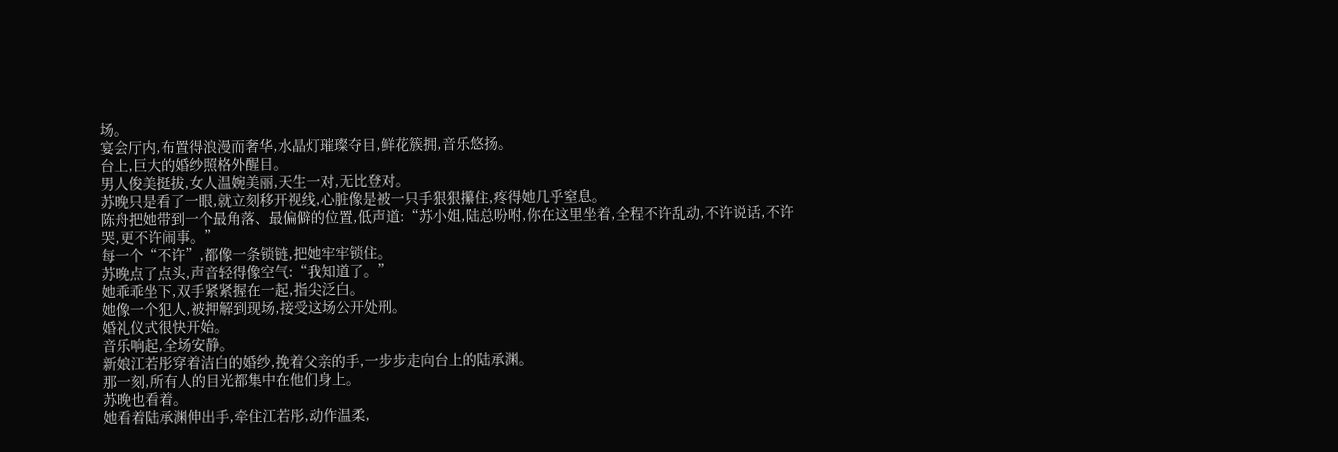场。
宴会厅内,布置得浪漫而奢华,水晶灯璀璨夺目,鲜花簇拥,音乐悠扬。
台上,巨大的婚纱照格外醒目。
男人俊美挺拔,女人温婉美丽,天生一对,无比登对。
苏晚只是看了一眼,就立刻移开视线,心脏像是被一只手狠狠攥住,疼得她几乎窒息。
陈舟把她带到一个最角落、最偏僻的位置,低声道:“苏小姐,陆总吩咐,你在这里坐着,全程不许乱动,不许说话,不许哭,更不许闹事。”
每一个“不许”,都像一条锁链,把她牢牢锁住。
苏晚点了点头,声音轻得像空气:“我知道了。”
她乖乖坐下,双手紧紧握在一起,指尖泛白。
她像一个犯人,被押解到现场,接受这场公开处刑。
婚礼仪式很快开始。
音乐响起,全场安静。
新娘江若彤穿着洁白的婚纱,挽着父亲的手,一步步走向台上的陆承渊。
那一刻,所有人的目光都集中在他们身上。
苏晚也看着。
她看着陆承渊伸出手,牵住江若彤,动作温柔,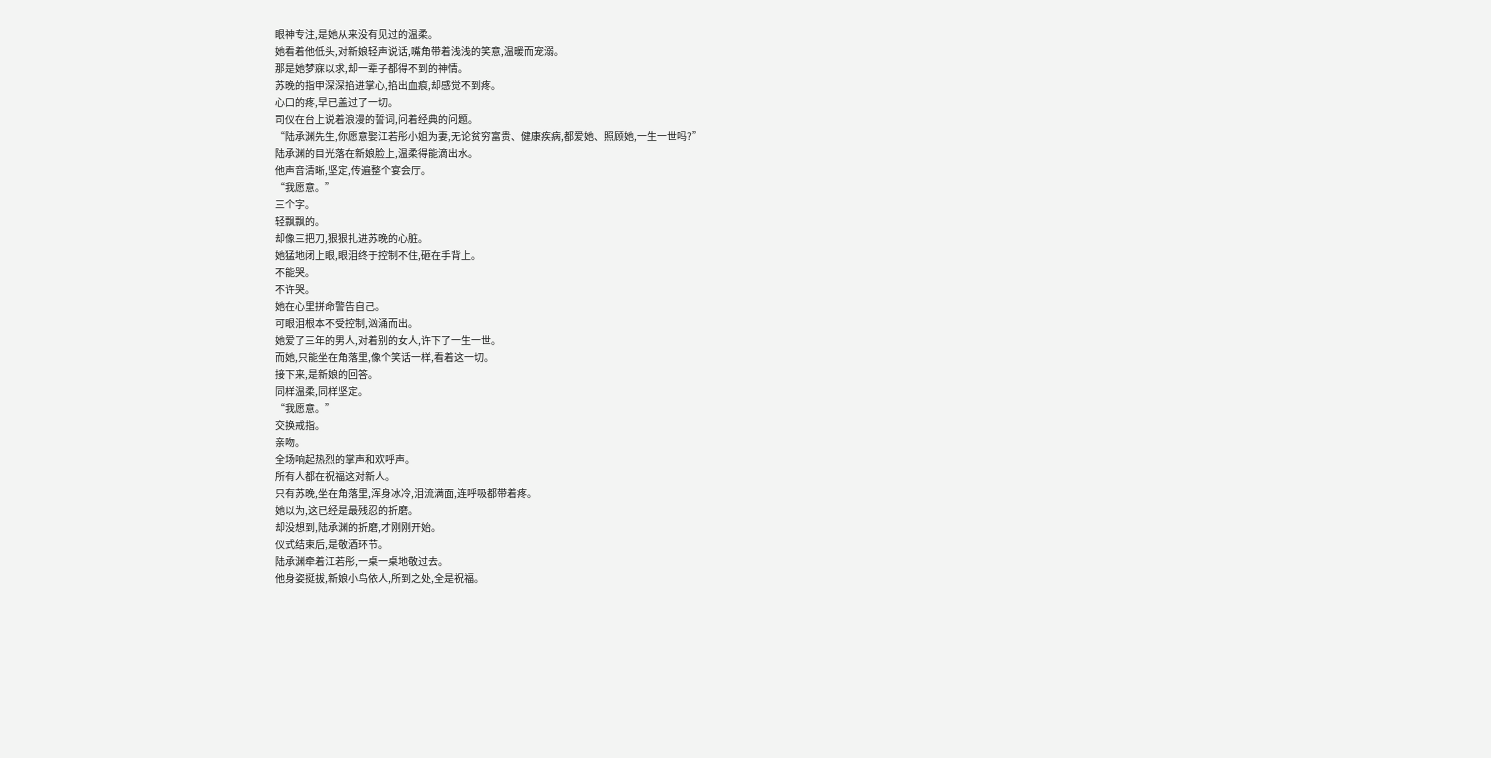眼神专注,是她从来没有见过的温柔。
她看着他低头,对新娘轻声说话,嘴角带着浅浅的笑意,温暖而宠溺。
那是她梦寐以求,却一辈子都得不到的神情。
苏晚的指甲深深掐进掌心,掐出血痕,却感觉不到疼。
心口的疼,早已盖过了一切。
司仪在台上说着浪漫的誓词,问着经典的问题。
“陆承渊先生,你愿意娶江若彤小姐为妻,无论贫穷富贵、健康疾病,都爱她、照顾她,一生一世吗?”
陆承渊的目光落在新娘脸上,温柔得能滴出水。
他声音清晰,坚定,传遍整个宴会厅。
“我愿意。”
三个字。
轻飘飘的。
却像三把刀,狠狠扎进苏晚的心脏。
她猛地闭上眼,眼泪终于控制不住,砸在手背上。
不能哭。
不许哭。
她在心里拼命警告自己。
可眼泪根本不受控制,汹涌而出。
她爱了三年的男人,对着别的女人,许下了一生一世。
而她,只能坐在角落里,像个笑话一样,看着这一切。
接下来,是新娘的回答。
同样温柔,同样坚定。
“我愿意。”
交换戒指。
亲吻。
全场响起热烈的掌声和欢呼声。
所有人都在祝福这对新人。
只有苏晚,坐在角落里,浑身冰冷,泪流满面,连呼吸都带着疼。
她以为,这已经是最残忍的折磨。
却没想到,陆承渊的折磨,才刚刚开始。
仪式结束后,是敬酒环节。
陆承渊牵着江若彤,一桌一桌地敬过去。
他身姿挺拔,新娘小鸟依人,所到之处,全是祝福。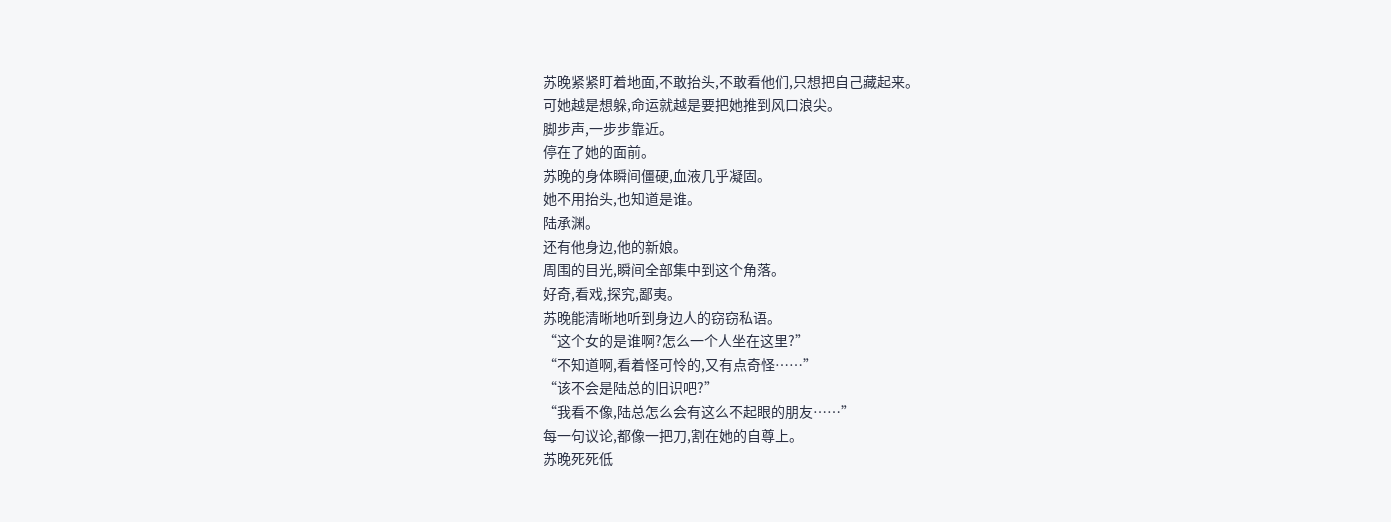苏晚紧紧盯着地面,不敢抬头,不敢看他们,只想把自己藏起来。
可她越是想躲,命运就越是要把她推到风口浪尖。
脚步声,一步步靠近。
停在了她的面前。
苏晚的身体瞬间僵硬,血液几乎凝固。
她不用抬头,也知道是谁。
陆承渊。
还有他身边,他的新娘。
周围的目光,瞬间全部集中到这个角落。
好奇,看戏,探究,鄙夷。
苏晚能清晰地听到身边人的窃窃私语。
“这个女的是谁啊?怎么一个人坐在这里?”
“不知道啊,看着怪可怜的,又有点奇怪……”
“该不会是陆总的旧识吧?”
“我看不像,陆总怎么会有这么不起眼的朋友……”
每一句议论,都像一把刀,割在她的自尊上。
苏晚死死低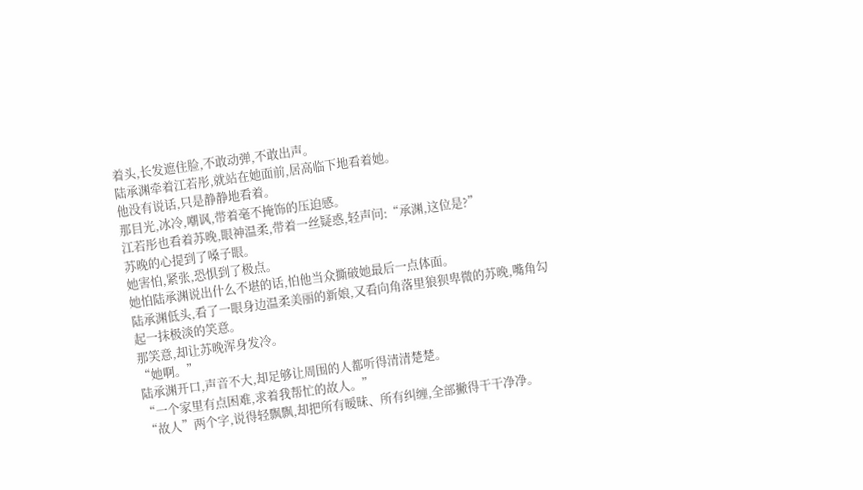着头,长发遮住脸,不敢动弹,不敢出声。
陆承渊牵着江若彤,就站在她面前,居高临下地看着她。
他没有说话,只是静静地看着。
那目光,冰冷,嘲讽,带着毫不掩饰的压迫感。
江若彤也看着苏晚,眼神温柔,带着一丝疑惑,轻声问:“承渊,这位是?”
苏晚的心提到了嗓子眼。
她害怕,紧张,恐惧到了极点。
她怕陆承渊说出什么不堪的话,怕他当众撕破她最后一点体面。
陆承渊低头,看了一眼身边温柔美丽的新娘,又看向角落里狼狈卑微的苏晚,嘴角勾起一抹极淡的笑意。
那笑意,却让苏晚浑身发冷。
“她啊。”
陆承渊开口,声音不大,却足够让周围的人都听得清清楚楚。
“一个家里有点困难,求着我帮忙的故人。”
“故人”两个字,说得轻飘飘,却把所有暧昧、所有纠缠,全部撇得干干净净。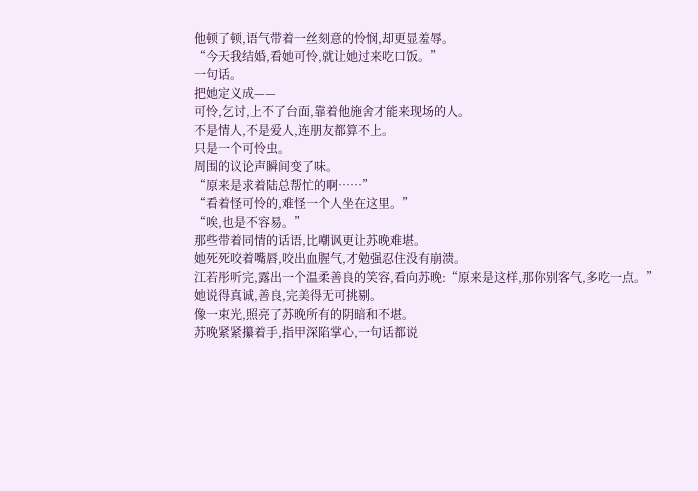他顿了顿,语气带着一丝刻意的怜悯,却更显羞辱。
“今天我结婚,看她可怜,就让她过来吃口饭。”
一句话。
把她定义成——
可怜,乞讨,上不了台面,靠着他施舍才能来现场的人。
不是情人,不是爱人,连朋友都算不上。
只是一个可怜虫。
周围的议论声瞬间变了味。
“原来是求着陆总帮忙的啊……”
“看着怪可怜的,难怪一个人坐在这里。”
“唉,也是不容易。”
那些带着同情的话语,比嘲讽更让苏晚难堪。
她死死咬着嘴唇,咬出血腥气,才勉强忍住没有崩溃。
江若彤听完,露出一个温柔善良的笑容,看向苏晚:“原来是这样,那你别客气,多吃一点。”
她说得真诚,善良,完美得无可挑剔。
像一束光,照亮了苏晚所有的阴暗和不堪。
苏晚紧紧攥着手,指甲深陷掌心,一句话都说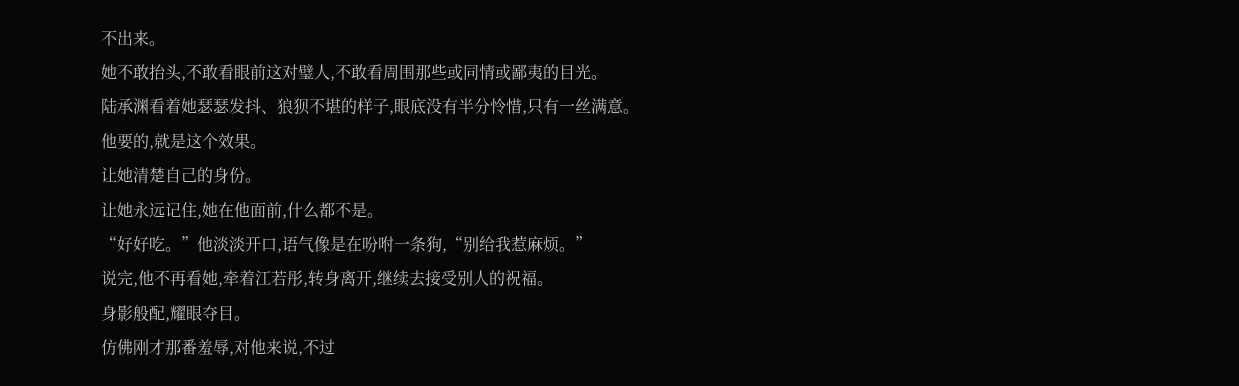不出来。
她不敢抬头,不敢看眼前这对璧人,不敢看周围那些或同情或鄙夷的目光。
陆承渊看着她瑟瑟发抖、狼狈不堪的样子,眼底没有半分怜惜,只有一丝满意。
他要的,就是这个效果。
让她清楚自己的身份。
让她永远记住,她在他面前,什么都不是。
“好好吃。”他淡淡开口,语气像是在吩咐一条狗,“别给我惹麻烦。”
说完,他不再看她,牵着江若彤,转身离开,继续去接受别人的祝福。
身影般配,耀眼夺目。
仿佛刚才那番羞辱,对他来说,不过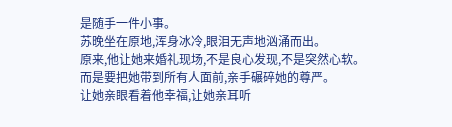是随手一件小事。
苏晚坐在原地,浑身冰冷,眼泪无声地汹涌而出。
原来,他让她来婚礼现场,不是良心发现,不是突然心软。
而是要把她带到所有人面前,亲手碾碎她的尊严。
让她亲眼看着他幸福,让她亲耳听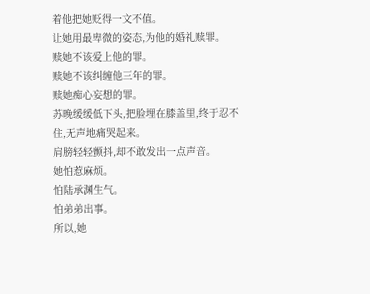着他把她贬得一文不值。
让她用最卑微的姿态,为他的婚礼赎罪。
赎她不该爱上他的罪。
赎她不该纠缠他三年的罪。
赎她痴心妄想的罪。
苏晚缓缓低下头,把脸埋在膝盖里,终于忍不住,无声地痛哭起来。
肩膀轻轻颤抖,却不敢发出一点声音。
她怕惹麻烦。
怕陆承渊生气。
怕弟弟出事。
所以,她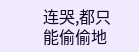连哭,都只能偷偷地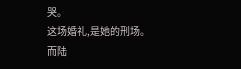哭。
这场婚礼,是她的刑场。
而陆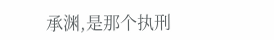承渊,是那个执刑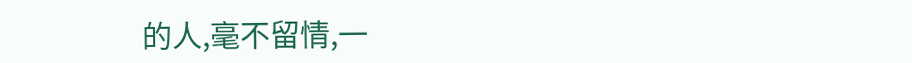的人,毫不留情,一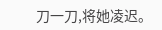刀一刀,将她凌迟。